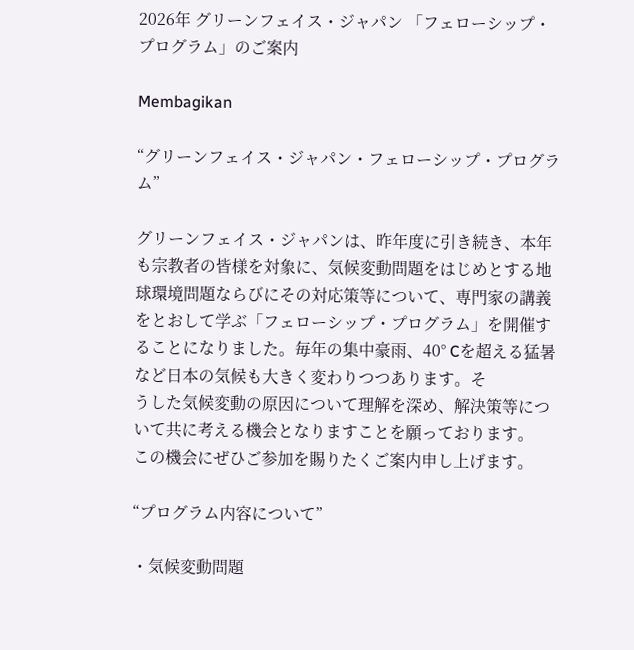2026年 グリーンフェイス・ジャパン 「フェローシップ・プログラム」のご案内

Membagikan

“グリーンフェイス・ジャパン・フェローシップ・プログラム”

グリーンフェイス・ジャパンは、昨年度に引き続き、本年も宗教者の皆様を対象に、気候変動問題をはじめとする地球環境問題ならびにその対応策等について、専門家の講義をとおして学ぶ「フェローシップ・プログラム」を開催することになりました。毎年の集中豪雨、40° Cを超える猛暑など日本の気候も大きく変わりつつあります。そ
うした気候変動の原因について理解を深め、解決策等について共に考える機会となりますことを願っております。
この機会にぜひご参加を賜りたくご案内申し上げます。

“プログラム内容について”

・気候変動問題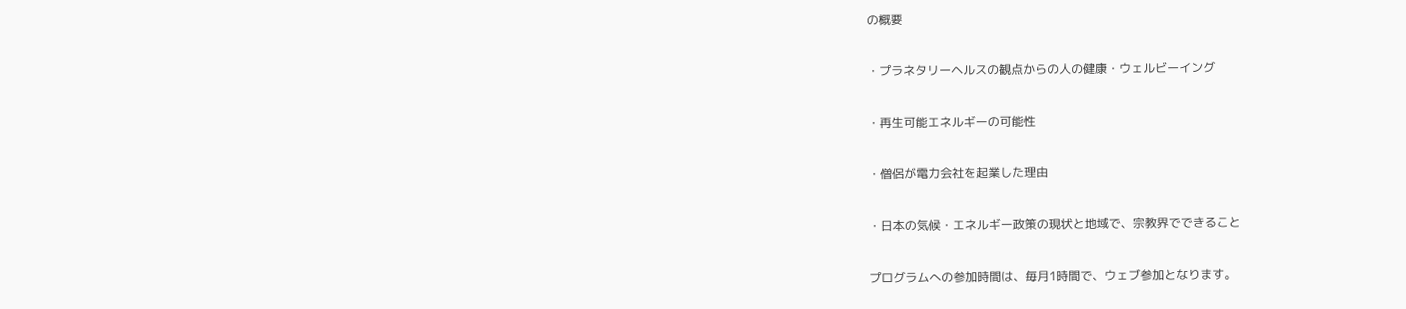の概要

・プラネタリーヘルスの観点からの人の健康・ウェルビーイング

・再生可能エネルギーの可能性

・僧侶が電力会社を起業した理由

・日本の気候・エネルギー政策の現状と地域で、宗教界でできること

プログラムへの参加時間は、毎月1時間で、ウェブ参加となります。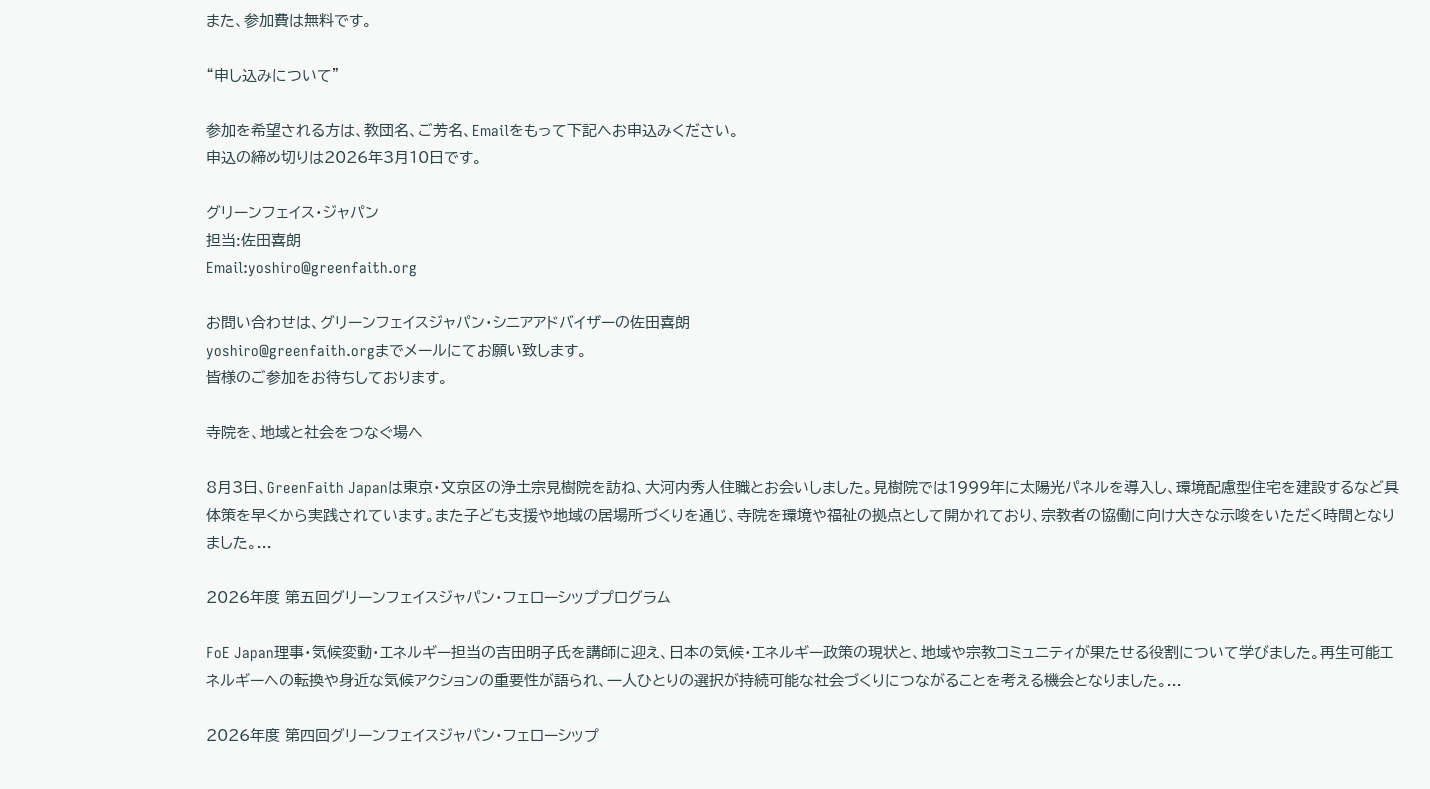また、参加費は無料です。

“申し込みについて”

参加を希望される方は、教団名、ご芳名、Emailをもって下記へお申込みください。
申込の締め切りは2026年3月10日です。

グリーンフェイス・ジャパン
担当:佐田喜朗
Email:yoshiro@greenfaith.org

お問い合わせは、グリーンフェイスジャパン・シニアアドバイザーの佐田喜朗
yoshiro@greenfaith.orgまでメールにてお願い致します。
皆様のご参加をお待ちしております。

寺院を、地域と社会をつなぐ場へ

8月3日、GreenFaith Japanは東京・文京区の浄土宗見樹院を訪ね、大河内秀人住職とお会いしました。見樹院では1999年に太陽光パネルを導入し、環境配慮型住宅を建設するなど具体策を早くから実践されています。また子ども支援や地域の居場所づくりを通じ、寺院を環境や福祉の拠点として開かれており、宗教者の協働に向け大きな示唆をいただく時間となりました。...

2026年度 第五回グリーンフェイスジャパン・フェローシッププログラム

FoE Japan理事・気候変動・エネルギー担当の吉田明子氏を講師に迎え、日本の気候・エネルギー政策の現状と、地域や宗教コミュニティが果たせる役割について学びました。再生可能エネルギーへの転換や身近な気候アクションの重要性が語られ、一人ひとりの選択が持続可能な社会づくりにつながることを考える機会となりました。...

2026年度 第四回グリーンフェイスジャパン・フェローシップ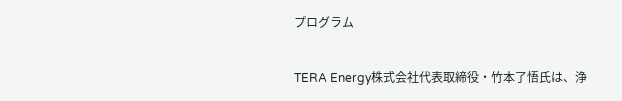プログラム

TERA Energy株式会社代表取締役・竹本了悟氏は、浄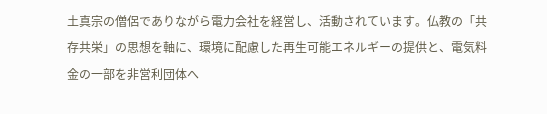土真宗の僧侶でありながら電力会社を経営し、活動されています。仏教の「共存共栄」の思想を軸に、環境に配慮した再生可能エネルギーの提供と、電気料金の一部を非営利団体へ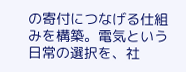の寄付につなげる仕組みを構築。電気という日常の選択を、社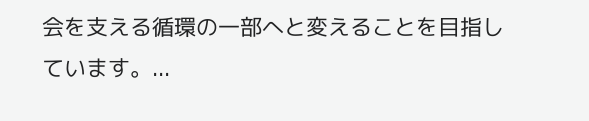会を支える循環の一部へと変えることを目指しています。...